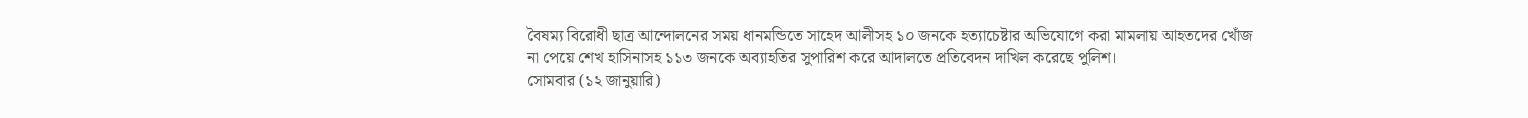বৈষম্য বিরোধী ছাত্র আন্দোলনের সময় ধানমন্ডিতে সাহেদ আলীসহ ১০ জনকে হত্যাচেষ্টার অভিযোগে করা মামলায় আহতদের খোঁজ না পেয়ে শেখ হাসিনাসহ ১১৩ জনকে অব্যাহতির সুপারিশ করে আদালতে প্রতিবেদন দাখিল করেছে পুলিশ।
সোমবার (১২ জানুয়ারি)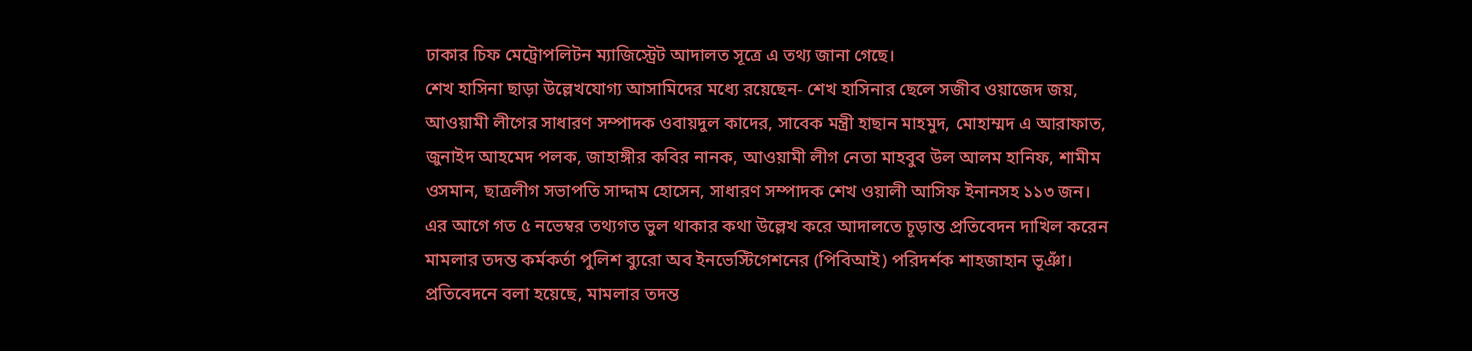ঢাকার চিফ মেট্রোপলিটন ম্যাজিস্ট্রেট আদালত সূত্রে এ তথ্য জানা গেছে।
শেখ হাসিনা ছাড়া উল্লেখযোগ্য আসামিদের মধ্যে রয়েছেন- শেখ হাসিনার ছেলে সজীব ওয়াজেদ জয়, আওয়ামী লীগের সাধারণ সম্পাদক ওবায়দুল কাদের, সাবেক মন্ত্রী হাছান মাহমুদ, মোহাম্মদ এ আরাফাত, জুনাইদ আহমেদ পলক, জাহাঙ্গীর কবির নানক, আওয়ামী লীগ নেতা মাহবুব উল আলম হানিফ, শামীম ওসমান, ছাত্রলীগ সভাপতি সাদ্দাম হোসেন, সাধারণ সম্পাদক শেখ ওয়ালী আসিফ ইনানসহ ১১৩ জন।
এর আগে গত ৫ নভেম্বর তথ্যগত ভুল থাকার কথা উল্লেখ করে আদালতে চূড়ান্ত প্রতিবেদন দাখিল করেন মামলার তদন্ত কর্মকর্তা পুলিশ ব্যুরো অব ইনভেস্টিগেশনের (পিবিআই) পরিদর্শক শাহজাহান ভূঞাঁ। প্রতিবেদনে বলা হয়েছে, মামলার তদন্ত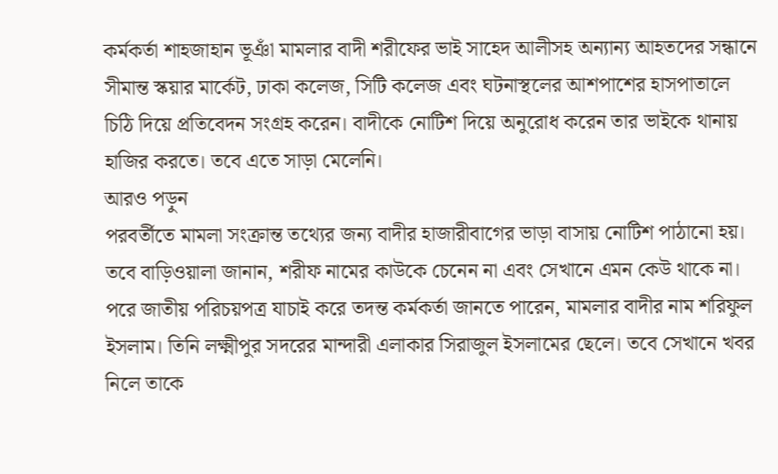কর্মকর্তা শাহজাহান ভূঞাঁ মামলার বাদী শরীফের ভাই সাহেদ আলীসহ অন্যান্য আহতদের সন্ধানে সীমান্ত স্কয়ার মার্কেট, ঢাকা কলেজ, সিটি কলেজ এবং ঘটনাস্থলের আশপাশের হাসপাতালে চিঠি দিয়ে প্রতিবেদন সংগ্রহ করেন। বাদীকে নোটিশ দিয়ে অনুরোধ করেন তার ভাইকে থানায় হাজির করতে। তবে এতে সাড়া মেলেনি।
আরও পড়ুন
পরবর্তীতে মামলা সংক্রান্ত তথ্যের জন্য বাদীর হাজারীবাগের ভাড়া বাসায় নোটিশ পাঠানো হয়। তবে বাড়িওয়ালা জানান, শরীফ নামের কাউকে চেনেন না এবং সেখানে এমন কেউ থাকে না। পরে জাতীয় পরিচয়পত্র যাচাই করে তদন্ত কর্মকর্তা জানতে পারেন, মামলার বাদীর নাম শরিফুল ইসলাম। তিনি লক্ষ্মীপুর সদরের মান্দারী এলাকার সিরাজুল ইসলামের ছেলে। তবে সেখানে খবর নিলে তাকে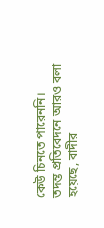কেউ চিনতে পারেননি।
তদন্ত প্রতিবেদনে আরও বলা হয়েছে, বাদীর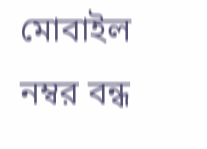মোবাইল নম্বর বন্ধ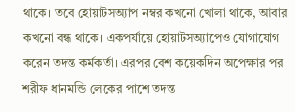থাকে। তবে হোয়াটসঅ্যাপ নম্বর কখনো খোলা থাকে, আবার কখনো বন্ধ থাকে। একপর্যায়ে হোয়াটসঅ্যাপেও যোগাযোগ করেন তদন্ত কর্মকর্তা। এরপর বেশ কয়েকদিন অপেক্ষার পর শরীফ ধানমন্ডি লেকের পাশে তদন্ত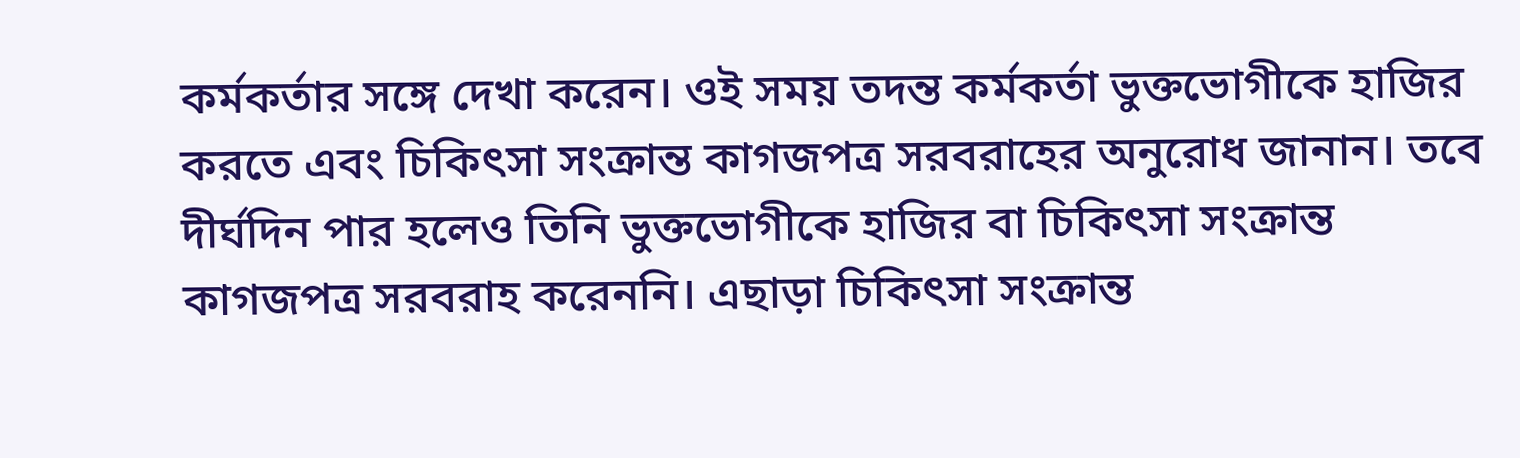কর্মকর্তার সঙ্গে দেখা করেন। ওই সময় তদন্ত কর্মকর্তা ভুক্তভোগীকে হাজির করতে এবং চিকিৎসা সংক্রান্ত কাগজপত্র সরবরাহের অনুরোধ জানান। তবে দীর্ঘদিন পার হলেও তিনি ভুক্তভোগীকে হাজির বা চিকিৎসা সংক্রান্ত কাগজপত্র সরবরাহ করেননি। এছাড়া চিকিৎসা সংক্রান্ত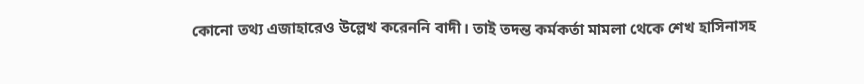কোনো তথ্য এজাহারেও উল্লেখ করেননি বাদী। তাই তদন্ত কর্মকর্তা মামলা থেকে শেখ হাসিনাসহ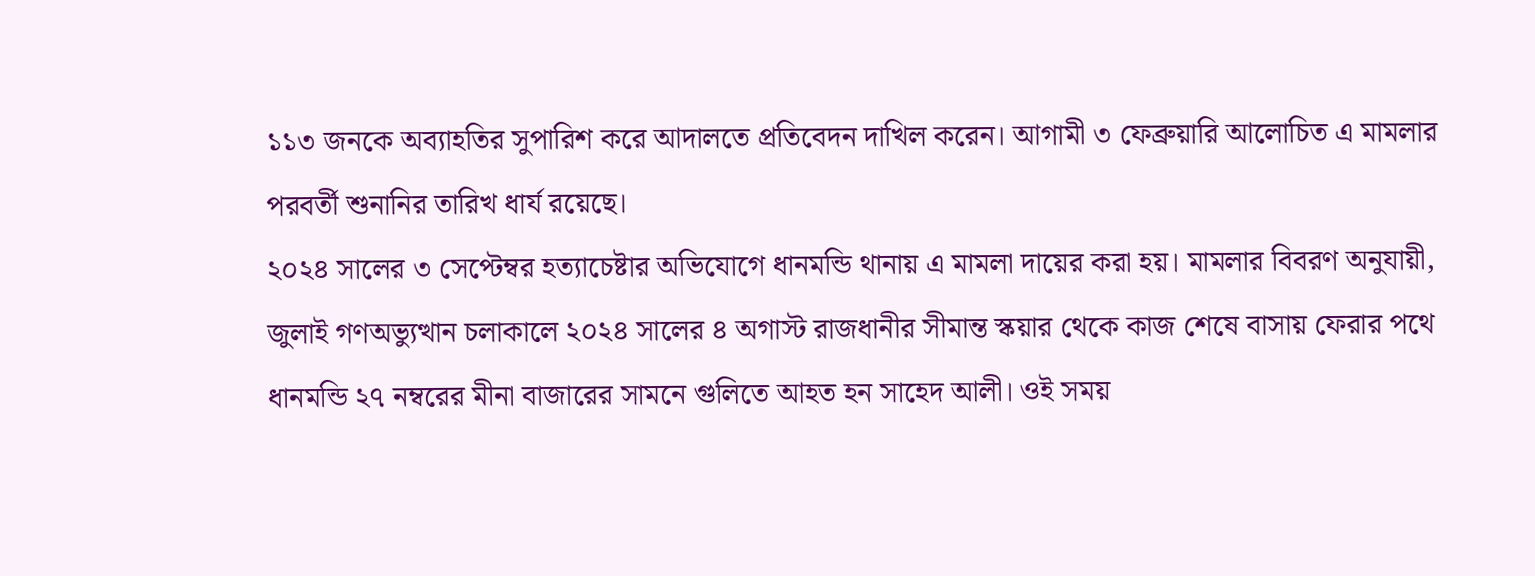১১৩ জনকে অব্যাহতির সুপারিশ করে আদালতে প্রতিবেদন দাখিল করেন। আগামী ৩ ফেব্রুয়ারি আলোচিত এ মামলার পরবর্তী শুনানির তারিখ ধার্য রয়েছে।
২০২৪ সালের ৩ সেপ্টেম্বর হত্যাচেষ্টার অভিযোগে ধানমন্ডি থানায় এ মামলা দায়ের করা হয়। মামলার বিবরণ অনুযায়ী, জুলাই গণঅভ্যুত্থান চলাকালে ২০২৪ সালের ৪ অগাস্ট রাজধানীর সীমান্ত স্কয়ার থেকে কাজ শেষে বাসায় ফেরার পথে ধানমন্ডি ২৭ নম্বরের মীনা বাজারের সামনে গুলিতে আহত হন সাহেদ আলী। ওই সময়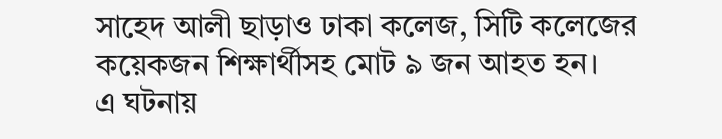সাহেদ আলী ছাড়াও ঢাকা কলেজ, সিটি কলেজের কয়েকজন শিক্ষার্থীসহ মোট ৯ জন আহত হন।
এ ঘটনায়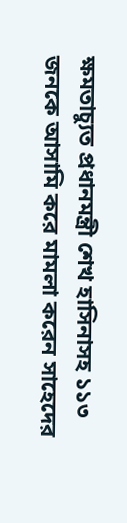ক্ষমতাচ্যুত প্রধানমন্ত্রী শেখ হাসিনাসহ ১১৩ জনকে আসামি করে মামলা করেন সাহেদের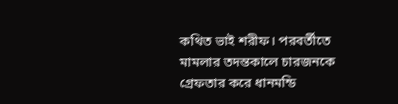কথিত ভাই শরীফ। পরবর্তীতে মামলার তদন্তকালে চারজনকে গ্রেফতার করে ধানমন্ডি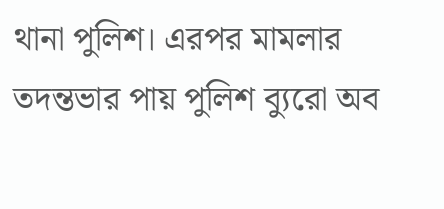থানা পুলিশ। এরপর মামলার তদন্তভার পায় পুলিশ ব্যুরো অব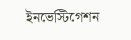ইনভেস্টিগেশন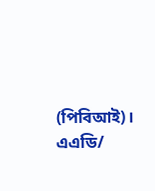(পিবিআই)।
এএডি/